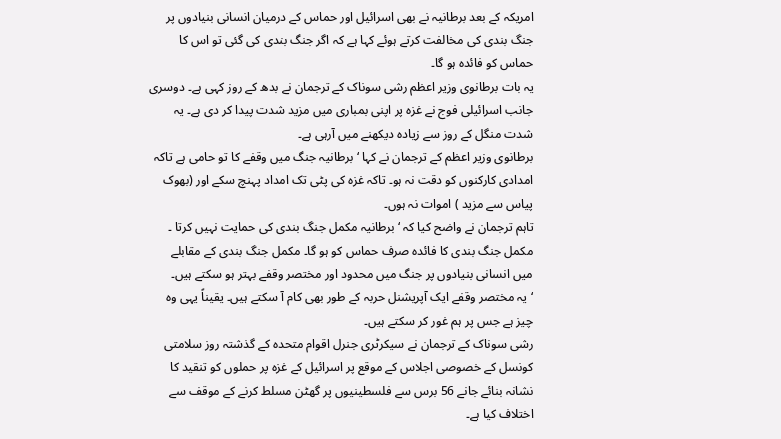امریکہ کے بعد برطانیہ نے بھی اسرائیل اور حماس کے درمیان انسانی بنیادوں پر جنگ بندی کی مخالفت کرتے ہوئے کہا ہے کہ اگر جنگ بندی کی گئی تو اس کا حماس کو فائدہ ہو گا۔
یہ بات برطانوی وزیر اعظم رشی سوناک کے ترجمان نے بدھ کے روز کہی ہے۔ دوسری جانب اسرائیلی فوج نے غزہ پر اپنی بمباری میں مزید شدت پیدا کر دی ہے۔ یہ شدت منگل کے روز سے زیادہ دیکھنے میں آرہی ہے۔
برطانوی وزیر اعظم کے ترجمان نے کہا ‘ برطانیہ جنگ میں وقفے کا تو حامی ہے تاکہ امدادی کارکنوں کو دقت نہ ہو۔ تاکہ غزہ کی پٹی تک امداد پہنچ سکے اور (بھوک پیاس سے مزید ) اموات نہ ہوں۔
تاہم ترجمان نے واضح کیا کہ ‘ برطانیہ مکمل جنگ بندی کی حمایت نہیں کرتا ۔ مکمل جنگ بندی کا فائدہ صرف حماس کو ہو گا۔ مکمل جنگ بندی کے مقابلے میں انسانی بنیادوں پر جنگ میں محدود اور مختصر وقفے بہتر ہو سکتے ہیں۔
‘یہ مختصر وقفے ایک آپریشنل حربہ کے طور بھی کام آ سکتے ہیں۔ یقیناً یہی وہ چیز ہے جس پر ہم غور کر سکتے ہیں۔
رشی سوناک کے ترجمان نے سیکرٹری جنرل اقوام متحدہ کے گذشتہ روز سلامتی کونسل کے خصوصی اجلاس کے موقع پر اسرائیل کے غزہ پر حملوں کو تنقید کا نشانہ بنائے جانے 56 برس سے فلسطینیوں پر گھٹن مسلط کرنے کے موقف سے اختلاف کیا ہے۔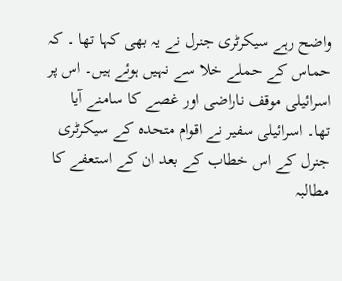واضح رہے سیکرٹری جنرل نے یہ بھی کہا تھا ۔ کہ حماس کے حملے خلا سے نہیں ہوئے ہیں۔ اس پر اسرائیلی موقف ناراضی اور غصے کا سامنے آیا تھا۔ اسرائیلی سفیر نے اقوام متحدہ کے سیکرٹری جنرل کے اس خطاب کے بعد ان کے استعفے کا مطالبہ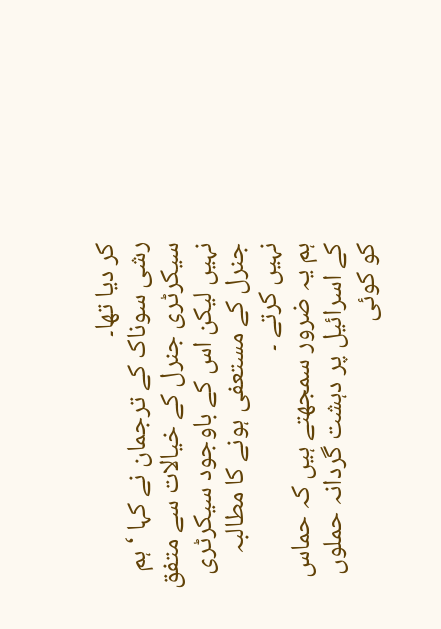کر دیا تھا۔
رشی سوناک کے ترجمان نے کہا ‘ ہم سیکرٹری جنرل کے خیالات سے متفق نہیں لیکن اس کے باوجود سیکرٹری جنرل کے مستعفی ہونے کا مطالبہ نہیں کرتے ۔
ہم یہ ضرور سمجھتے ہیں کہ حماس کے اسرائیل پر دہشت گردانہ حملوں کو کوئی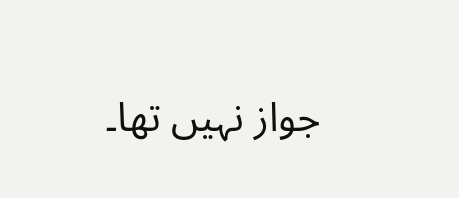جواز نہیں تھا۔